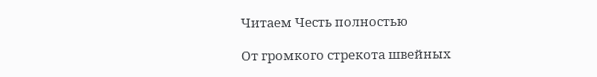Читаем Честь полностью

От громкого стрекота швейных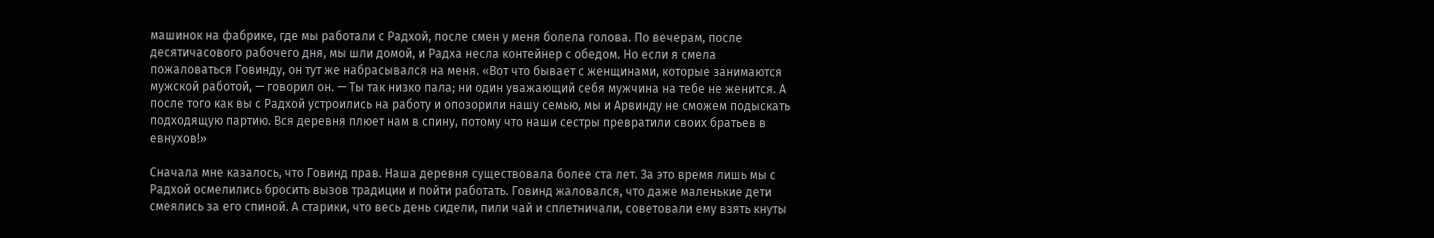машинок на фабрике, где мы работали с Радхой, после смен у меня болела голова. По вечерам, после десятичасового рабочего дня, мы шли домой, и Радха несла контейнер с обедом. Но если я смела пожаловаться Говинду, он тут же набрасывался на меня. «Вот что бывает с женщинами, которые занимаются мужской работой, — говорил он. — Ты так низко пала; ни один уважающий себя мужчина на тебе не женится. А после того как вы с Радхой устроились на работу и опозорили нашу семью, мы и Арвинду не сможем подыскать подходящую партию. Вся деревня плюет нам в спину, потому что наши сестры превратили своих братьев в евнухов!»

Сначала мне казалось, что Говинд прав. Наша деревня существовала более ста лет. За это время лишь мы с Радхой осмелились бросить вызов традиции и пойти работать. Говинд жаловался, что даже маленькие дети смеялись за его спиной. А старики, что весь день сидели, пили чай и сплетничали, советовали ему взять кнуты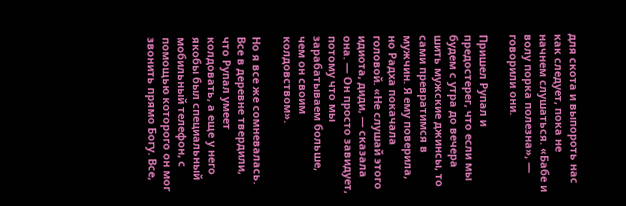для скота и выпороть нас как следует, пока не начнем слушаться. «Бабе и волу порка полезна», — говорили они.

Пришел Рупал и предостерег, что если мы будем с утра до вечера шить мужские джинсы, то сами превратимся в мужчин. Я ему поверила, но Радха покачала головой. «Не слушай этого идиота, диди, — сказала она. — Он просто завидует, потому что мы зарабатываем больше, чем он своим колдовством».

Но я все же сомневалась. Все в деревне твердили, что Рупал умеет колдовать, а еще у него якобы был специальный мобильный телефон, с помощью которого он мог звонить прямо Богу. Все,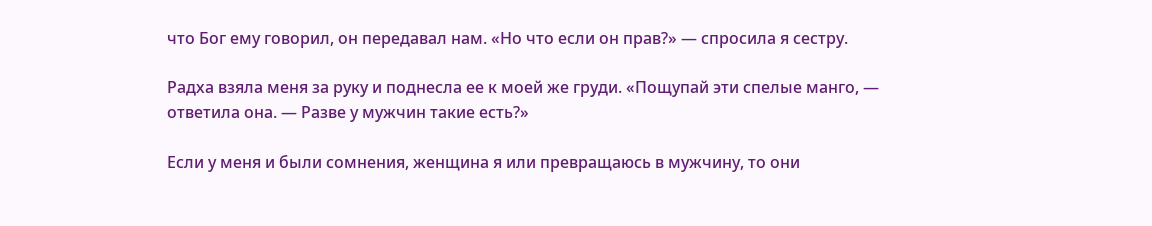что Бог ему говорил, он передавал нам. «Но что если он прав?» — спросила я сестру.

Радха взяла меня за руку и поднесла ее к моей же груди. «Пощупай эти спелые манго, — ответила она. — Разве у мужчин такие есть?»

Если у меня и были сомнения, женщина я или превращаюсь в мужчину, то они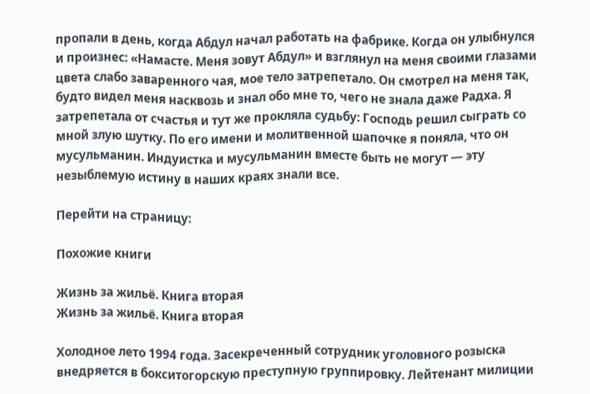пропали в день, когда Абдул начал работать на фабрике. Когда он улыбнулся и произнес: «Намасте. Меня зовут Абдул» и взглянул на меня своими глазами цвета слабо заваренного чая, мое тело затрепетало. Он смотрел на меня так, будто видел меня насквозь и знал обо мне то, чего не знала даже Радха. Я затрепетала от счастья и тут же прокляла судьбу: Господь решил сыграть со мной злую шутку. По его имени и молитвенной шапочке я поняла, что он мусульманин. Индуистка и мусульманин вместе быть не могут — эту незыблемую истину в наших краях знали все.

Перейти на страницу:

Похожие книги

Жизнь за жильё. Книга вторая
Жизнь за жильё. Книга вторая

Холодное лето 1994 года. Засекреченный сотрудник уголовного розыска внедряется в бокситогорскую преступную группировку. Лейтенант милиции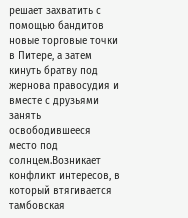решает захватить с помощью бандитов новые торговые точки в Питере, а затем кинуть братву под жернова правосудия и вместе с друзьями занять освободившееся место под солнцем.Возникает конфликт интересов, в который втягивается тамбовская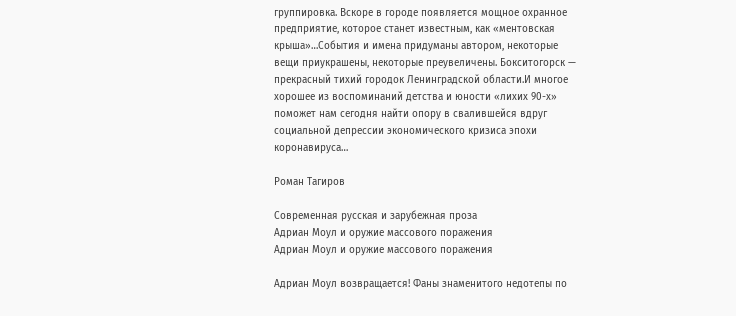группировка. Вскоре в городе появляется мощное охранное предприятие, которое станет известным, как «ментовская крыша»…События и имена придуманы автором, некоторые вещи приукрашены, некоторые преувеличены. Бокситогорск — прекрасный тихий городок Ленинградской области.И многое хорошее из воспоминаний детства и юности «лихих 90-х» поможет нам сегодня найти опору в свалившейся вдруг социальной депрессии экономического кризиса эпохи коронавируса…

Роман Тагиров

Современная русская и зарубежная проза
Адриан Моул и оружие массового поражения
Адриан Моул и оружие массового поражения

Адриан Моул возвращается! Фаны знаменитого недотепы по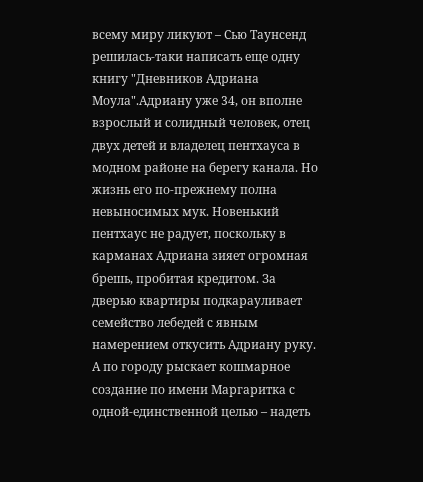всему миру ликуют – Сью Таунсенд решилась-таки написать еще одну книгу "Дневников Адриана Моула".Адриану уже 34, он вполне взрослый и солидный человек, отец двух детей и владелец пентхауса в модном районе на берегу канала. Но жизнь его по-прежнему полна невыносимых мук. Новенький пентхаус не радует, поскольку в карманах Адриана зияет огромная брешь, пробитая кредитом. За дверью квартиры подкарауливает семейство лебедей с явным намерением откусить Адриану руку. А по городу рыскает кошмарное создание по имени Маргаритка с одной-единственной целью – надеть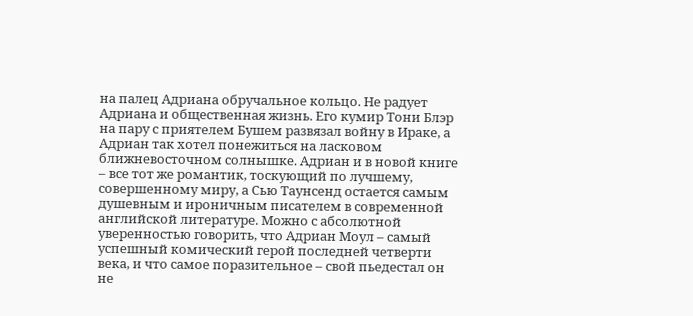на палец Адриана обручальное кольцо. Не радует Адриана и общественная жизнь. Его кумир Тони Блэр на пару с приятелем Бушем развязал войну в Ираке, а Адриан так хотел понежиться на ласковом ближневосточном солнышке. Адриан и в новой книге – все тот же романтик, тоскующий по лучшему, совершенному миру, а Сью Таунсенд остается самым душевным и ироничным писателем в современной английской литературе. Можно с абсолютной уверенностью говорить, что Адриан Моул – самый успешный комический герой последней четверти века, и что самое поразительное – свой пьедестал он не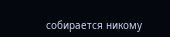собирается никому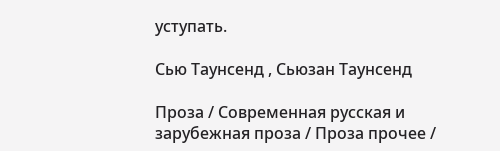уступать.

Сью Таунсенд , Сьюзан Таунсенд

Проза / Современная русская и зарубежная проза / Проза прочее /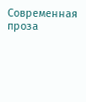Современная проза